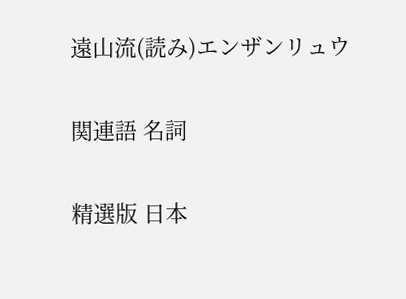遠山流(読み)エンザンリュウ

関連語 名詞

精選版 日本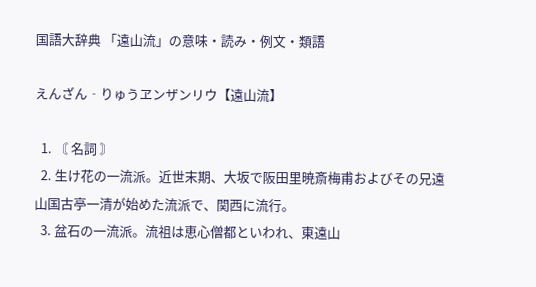国語大辞典 「遠山流」の意味・読み・例文・類語

えんざん‐りゅうヱンザンリウ【遠山流】

  1. 〘 名詞 〙
  2. 生け花の一流派。近世末期、大坂で阪田里暁斎梅甫およびその兄遠山国古亭一清が始めた流派で、関西に流行。
  3. 盆石の一流派。流祖は恵心僧都といわれ、東遠山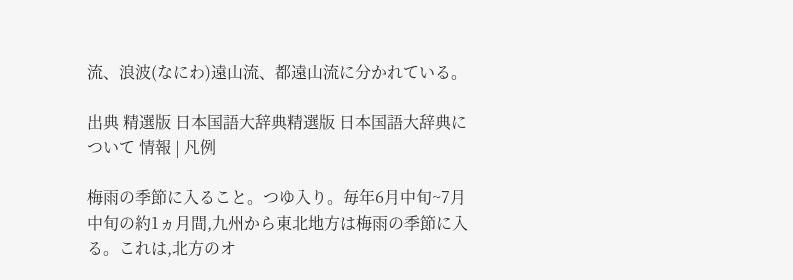流、浪波(なにわ)遠山流、都遠山流に分かれている。

出典 精選版 日本国語大辞典精選版 日本国語大辞典について 情報 | 凡例

梅雨の季節に入ること。つゆ入り。毎年6月中旬~7月中旬の約1ヵ月間,九州から東北地方は梅雨の季節に入る。これは,北方のオ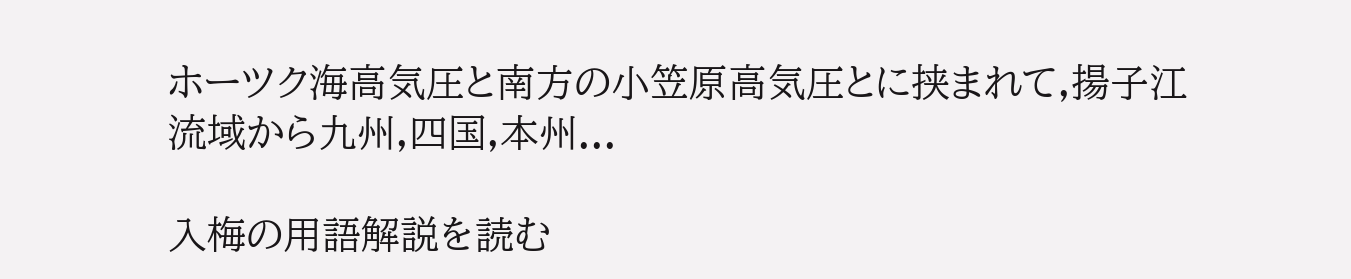ホーツク海高気圧と南方の小笠原高気圧とに挟まれて,揚子江流域から九州,四国,本州...

入梅の用語解説を読む